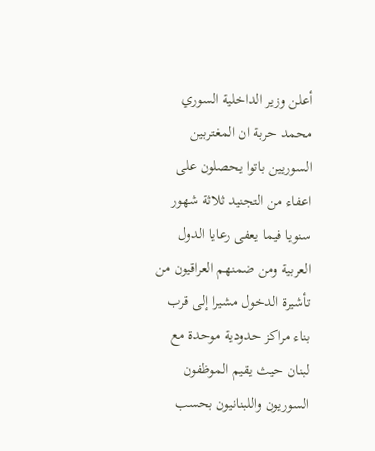أعلن وزير الداخلية السوري محمد حربة ان المغتربين السوريين باتوا يحصلون على اعفاء من التجنيد ثلاثة شهور سنويا فيما يعفى رعايا الدول العربية ومن ضمنهم العراقيون من تأشيرة الدخول مشيرا إلى قرب بناء مراكز حدودية موحدة مع لبنان حيث يقيم الموظفون السوريون واللبنانيون بحسب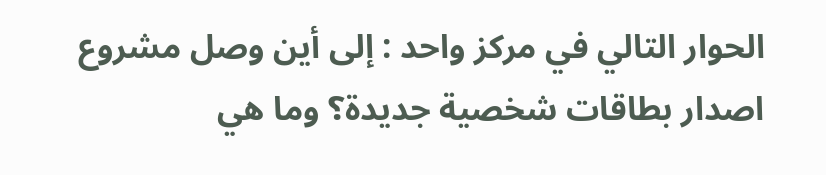الحوار التالي في مركز واحد : إلى أين وصل مشروع اصدار بطاقات شخصية جديدة؟ وما هي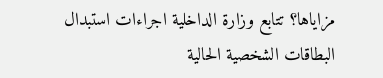مزاياها؟ تتابع وزارة الداخلية اجراءات استبدال البطاقات الشخصية الحالية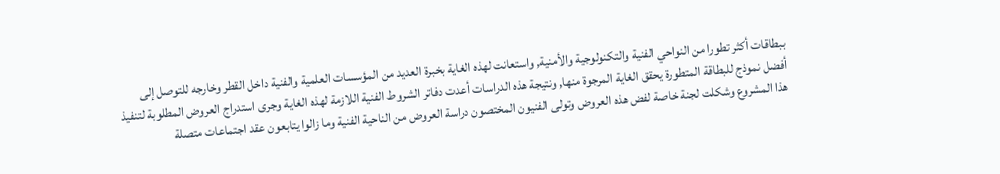ببطاقات أكثر تطورا من النواحي الفنية والتكنولوجية والأمنية, واستعانت لهذه الغاية بخبرة العديد من المؤسسات العلمية والفنية داخل القطر وخارجه للتوصل إلى أفضل نموذج للبطاقة المتطورة يحقق الغاية المرجوة منها, ونتيجة هذه الدراسات أعدت دفاتر الشروط الفنية اللازمة لهذه الغاية وجرى استدراج العروض المطلوبة لتنفيذ هذا المشروع وشكلت لجنة خاصة لفض هذه العروض وتولى الفنيون المختصون دراسة العروض من الناحية الفنية وما زالوا يتابعون عقد اجتماعات متصلة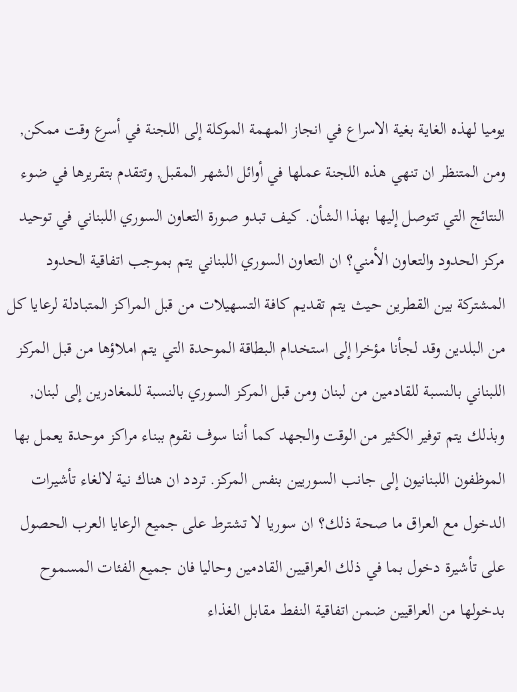يوميا لهذه الغاية بغية الاسراع في انجاز المهمة الموكلة إلى اللجنة في أسرع وقت ممكن, ومن المتنظر ان تنهي هذه اللجنة عملها في أوائل الشهر المقبل, وتتقدم بتقريرها في ضوء النتائج التي تتوصل إليها بهذا الشأن. كيف تبدو صورة التعاون السوري اللبناني في توحيد مركز الحدود والتعاون الأمني؟ ان التعاون السوري اللبناني يتم بموجب اتفاقية الحدود المشتركة بين القطرين حيث يتم تقديم كافة التسهيلات من قبل المراكز المتبادلة لرعايا كل من البلدين وقد لجأنا مؤخرا إلى استخدام البطاقة الموحدة التي يتم املاؤها من قبل المركز اللبناني بالنسبة للقادمين من لبنان ومن قبل المركز السوري بالنسبة للمغادرين إلى لبنان, وبذلك يتم توفير الكثير من الوقت والجهد كما أننا سوف نقوم ببناء مراكز موحدة يعمل بها الموظفون اللبنانيون إلى جانب السوريين بنفس المركز. تردد ان هناك نية لالغاء تأشيرات الدخول مع العراق ما صحة ذلك؟ ان سوريا لا تشترط على جميع الرعايا العرب الحصول على تأشيرة دخول بما في ذلك العراقيين القادمين وحاليا فان جميع الفئات المسموح بدخولها من العراقيين ضمن اتفاقية النفط مقابل الغذاء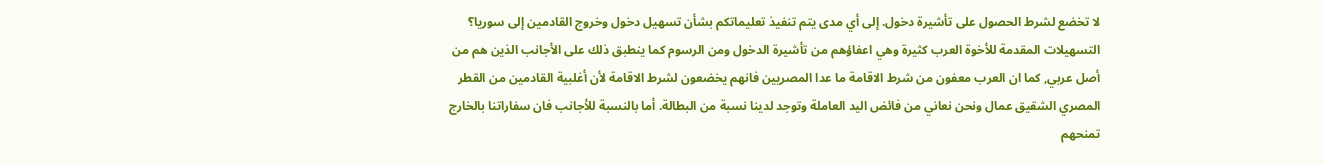لا تخضع لشرط الحصول على تأشيرة دخول. إلى أي مدى يتم تنفيذ تعليماتكم بشأن تسهيل دخول وخروج القادمين إلى سوريا؟ التسهيلات المقدمة للأخوة العرب كثيرة وهي اعفاؤهم من تأشيرة الدخول ومن الرسوم كما ينطبق ذلك على الأجانب الذين هم من أصل عربي, كما ان العرب معفون من شرط الاقامة ما عدا المصريين فانهم يخضعون لشرط الاقامة لأن أغلبية القادمين من القطر المصري الشقيق عمال ونحن نعاني من فائض اليد العاملة وتوجد لدينا نسبة من البطالة. أما بالنسبة للأجانب فان سفاراتنا بالخارج تمنحهم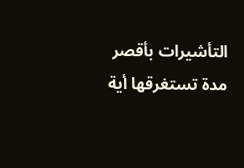التأشيرات بأقصر مدة تستغرقها أية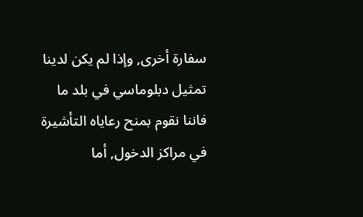سفارة أخرى, وإذا لم يكن لدينا تمثيل دبلوماسي في بلد ما فاننا نقوم بمنح رعاياه التأشيرة في مراكز الدخول, أما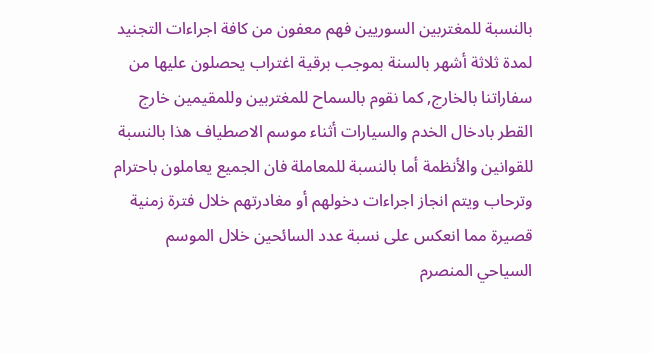بالنسبة للمغتربين السوريين فهم معفون من كافة اجراءات التجنيد لمدة ثلاثة أشهر بالسنة بموجب برقية اغتراب يحصلون عليها من سفاراتنا بالخارج, كما نقوم بالسماح للمغتربين وللمقيمين خارج القطر بادخال الخدم والسيارات أثناء موسم الاصطياف هذا بالنسبة للقوانين والأنظمة أما بالنسبة للمعاملة فان الجميع يعاملون باحترام وترحاب ويتم انجاز اجراءات دخولهم أو مغادرتهم خلال فترة زمنية قصيرة مما انعكس على نسبة عدد السائحين خلال الموسم السياحي المنصرم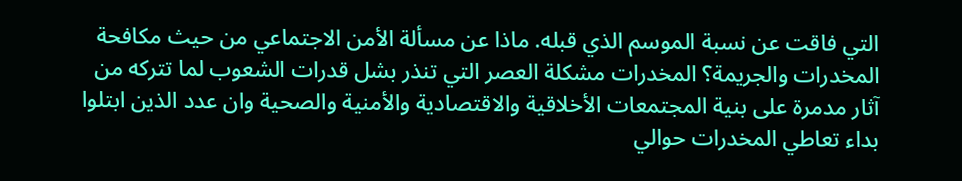التي فاقت عن نسبة الموسم الذي قبله. ماذا عن مسألة الأمن الاجتماعي من حيث مكافحة المخدرات والجريمة؟ المخدرات مشكلة العصر التي تنذر بشل قدرات الشعوب لما تتركه من آثار مدمرة على بنية المجتمعات الأخلاقية والاقتصادية والأمنية والصحية وان عدد الذين ابتلوا بداء تعاطي المخدرات حوالي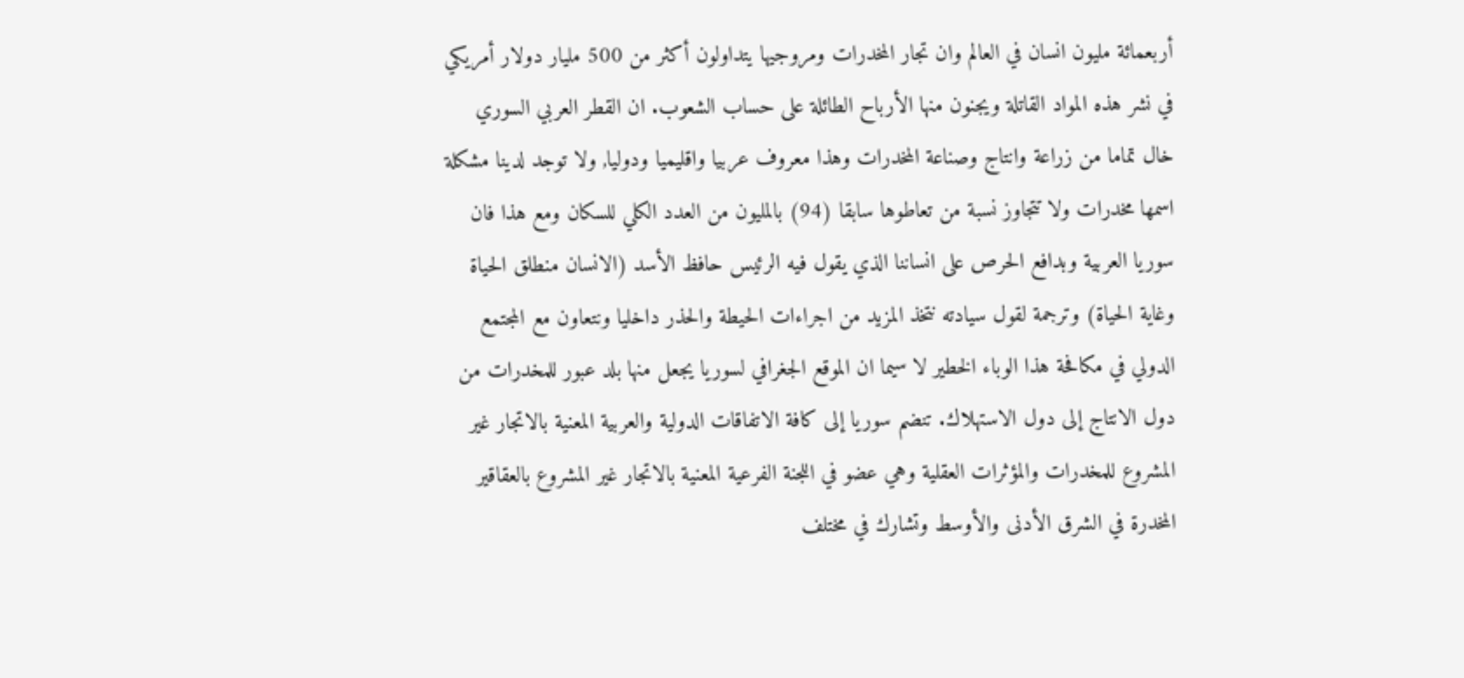أربعمائة مليون انسان في العالم وان تجار المخدرات ومروجيها يتداولون أكثر من 500 مليار دولار أمريكي في نشر هذه المواد القاتلة ويجنون منها الأرباح الطائلة على حساب الشعوب. ان القطر العربي السوري خال تماما من زراعة وانتاج وصناعة المخدرات وهذا معروف عربيا واقليميا ودوليا, ولا توجد لدينا مشكلة اسمها مخدرات ولا تتجاوز نسبة من تعاطوها سابقا (94) بالمليون من العدد الكلي للسكان ومع هذا فان سوريا العربية وبدافع الحرص على انساننا الذي يقول فيه الرئيس حافظ الأسد (الانسان منطلق الحياة وغاية الحياة) وترجمة لقول سيادته نتخذ المزيد من اجراءات الحيطة والحذر داخليا ونتعاون مع المجتمع الدولي في مكافحة هذا الوباء الخطير لا سيما ان الموقع الجغرافي لسوريا يجعل منها بلد عبور للمخدرات من دول الانتاج إلى دول الاستهلاك. تنضم سوريا إلى كافة الاتفاقات الدولية والعربية المعنية بالاتجار غير المشروع للمخدرات والمؤثرات العقلية وهي عضو في اللجنة الفرعية المعنية بالاتجار غير المشروع بالعقاقير المخدرة في الشرق الأدنى والأوسط وتشارك في مختلف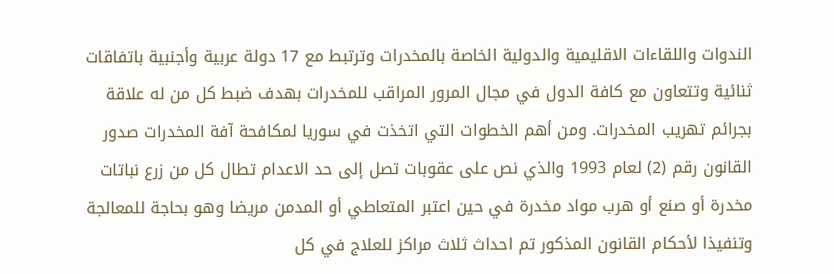الندوات واللقاءات الاقليمية والدولية الخاصة بالمخدرات وترتبط مع 17 دولة عربية وأجنبية باتفاقات ثنائية وتتعاون مع كافة الدول في مجال المرور المراقب للمخدرات بهدف ضبط كل من له علاقة بجرائم تهريب المخدرات. ومن أهم الخطوات التي اتخذت في سوريا لمكافحة آفة المخدرات صدور القانون رقم (2) لعام 1993 والذي نص على عقوبات تصل إلى حد الاعدام تطال كل من زرع نباتات مخدرة أو صنع أو هرب مواد مخدرة في حين اعتبر المتعاطي أو المدمن مريضا وهو بحاجة للمعالجة وتنفيذا لأحكام القانون المذكور تم احداث ثلاث مراكز للعلاج في كل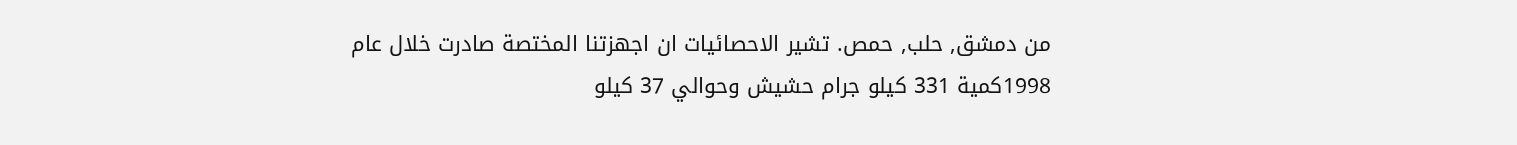من دمشق, حلب, حمص. تشير الاحصائيات ان اجهزتنا المختصة صادرت خلال عام 1998كمية 331 كيلو جرام حشيش وحوالي 37 كيلو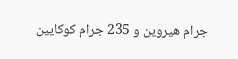جرام هيروين و 235 جرام كوكايين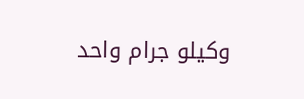وكيلو جرام واحد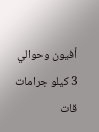أفيون وحوالي 3 كيلو جرامات قات